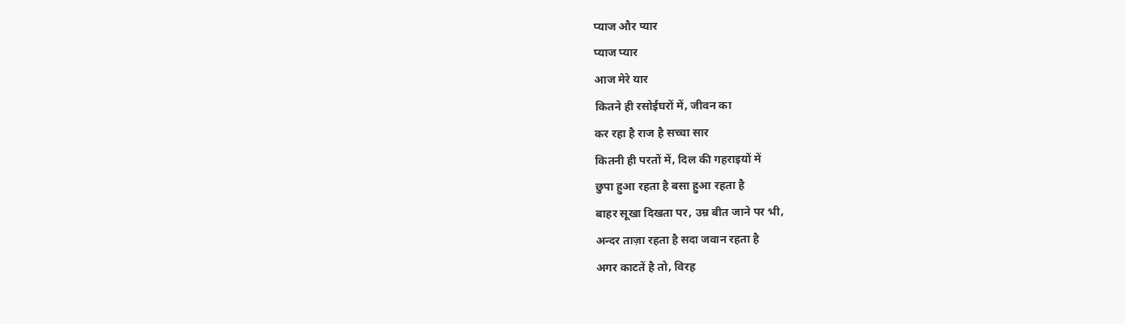प्याज और प्यार
प्याज प्यार
आज मेरे यार
कितने ही रसोईघरों में, जीवन का
कर रहा है राज है सच्चा सार
कितनी ही परतों में, दिल की गहराइयों में
छुपा हुआ रहता है बसा हुआ रहता है
बाहर सूखा दिखता पर, उम्र बीत जाने पर भी,
अन्दर ताज़ा रहता है सदा जवान रहता है
अगर काटतें है तो, विरह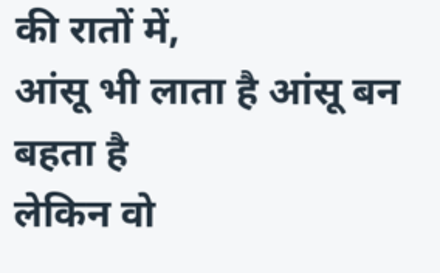की रातों में,
आंसू भी लाता है आंसू बन बहता है
लेकिन वो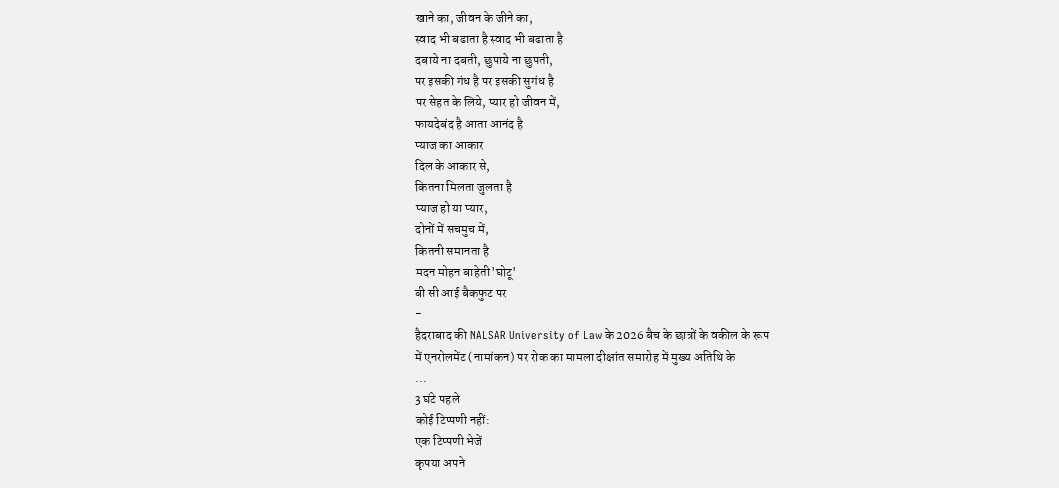खाने का, जीवन के जीने का,
स्वाद भी बढाता है स्वाद भी बढाता है
दबाये ना दबती, छुपाये ना छुपती,
पर इसकी गंध है पर इसकी सुगंध है
पर सेहत के लिये, प्यार हो जीवन में,
फायदेबंद है आता आनंद है
प्याज का आकार
दिल के आकार से,
कितना मिलता जुलता है
प्याज हो या प्यार,
दोनों में सचमुच में,
कितनी समानता है
मदन मोहन बाहेती'घोटू'
बी सी आई बैकफुट पर
-
हैदराबाद की NALSAR University of Law के 2026 बैच के छात्रों के वकील के रूप
में एनरोलमेंट (नामांकन) पर रोक का मामला दीक्षांत समारोह में मुख्य अतिथि के
...
3 घंटे पहले
कोई टिप्पणी नहीं:
एक टिप्पणी भेजें
कृपया अपने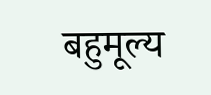बहुमूल्य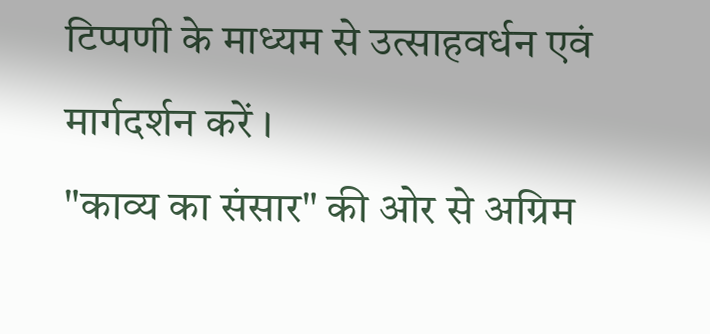टिप्पणी के माध्यम से उत्साहवर्धन एवं मार्गदर्शन करें ।
"काव्य का संसार" की ओर से अग्रिम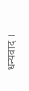धन्यवाद ।